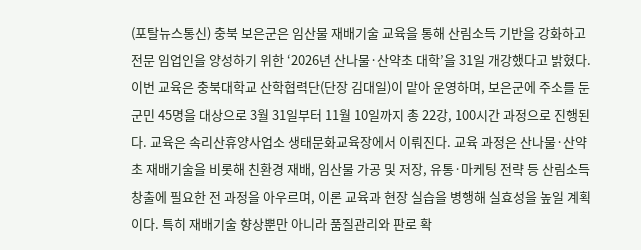(포탈뉴스통신) 충북 보은군은 임산물 재배기술 교육을 통해 산림소득 기반을 강화하고 전문 임업인을 양성하기 위한 ‘2026년 산나물·산약초 대학’을 31일 개강했다고 밝혔다. 이번 교육은 충북대학교 산학협력단(단장 김대일)이 맡아 운영하며, 보은군에 주소를 둔 군민 45명을 대상으로 3월 31일부터 11월 10일까지 총 22강, 100시간 과정으로 진행된다. 교육은 속리산휴양사업소 생태문화교육장에서 이뤄진다. 교육 과정은 산나물·산약초 재배기술을 비롯해 친환경 재배, 임산물 가공 및 저장, 유통·마케팅 전략 등 산림소득 창출에 필요한 전 과정을 아우르며, 이론 교육과 현장 실습을 병행해 실효성을 높일 계획이다. 특히 재배기술 향상뿐만 아니라 품질관리와 판로 확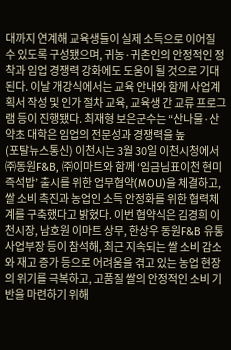대까지 연계해 교육생들이 실제 소득으로 이어질 수 있도록 구성됐으며, 귀농·귀촌인의 안정적인 정착과 임업 경쟁력 강화에도 도움이 될 것으로 기대된다. 이날 개강식에서는 교육 안내와 함께 사업계획서 작성 및 인가 절차 교육, 교육생 간 교류 프로그램 등이 진행됐다. 최재형 보은군수는 “산나물·산약초 대학은 임업의 전문성과 경쟁력을 높
(포탈뉴스통신) 이천시는 3월 30일 이천시청에서 ㈜동원F&B, ㈜이마트와 함께 ‘임금님표이천 현미 즉석밥’ 출시를 위한 업무협약(MOU)을 체결하고, 쌀 소비 촉진과 농업인 소득 안정화를 위한 협력체계를 구축했다고 밝혔다. 이번 협약식은 김경희 이천시장, 남호원 이마트 상무, 한상우 동원F&B 유통사업부장 등이 참석해, 최근 지속되는 쌀 소비 감소와 재고 증가 등으로 어려움을 겪고 있는 농업 현장의 위기를 극복하고, 고품질 쌀의 안정적인 소비 기반을 마련하기 위해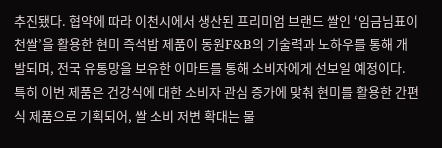추진됐다. 협약에 따라 이천시에서 생산된 프리미엄 브랜드 쌀인 ‘임금님표이천쌀’을 활용한 현미 즉석밥 제품이 동원F&B의 기술력과 노하우를 통해 개발되며, 전국 유통망을 보유한 이마트를 통해 소비자에게 선보일 예정이다. 특히 이번 제품은 건강식에 대한 소비자 관심 증가에 맞춰 현미를 활용한 간편식 제품으로 기획되어, 쌀 소비 저변 확대는 물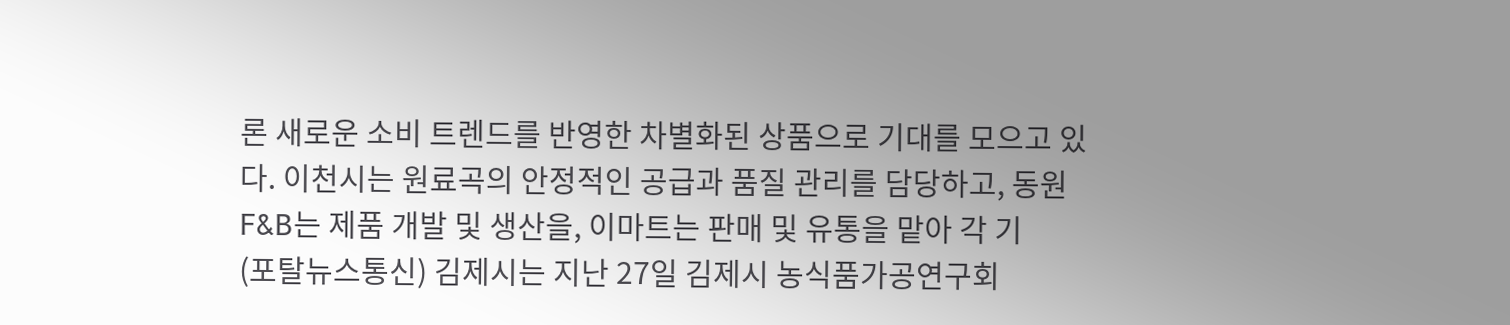론 새로운 소비 트렌드를 반영한 차별화된 상품으로 기대를 모으고 있다. 이천시는 원료곡의 안정적인 공급과 품질 관리를 담당하고, 동원F&B는 제품 개발 및 생산을, 이마트는 판매 및 유통을 맡아 각 기
(포탈뉴스통신) 김제시는 지난 27일 김제시 농식품가공연구회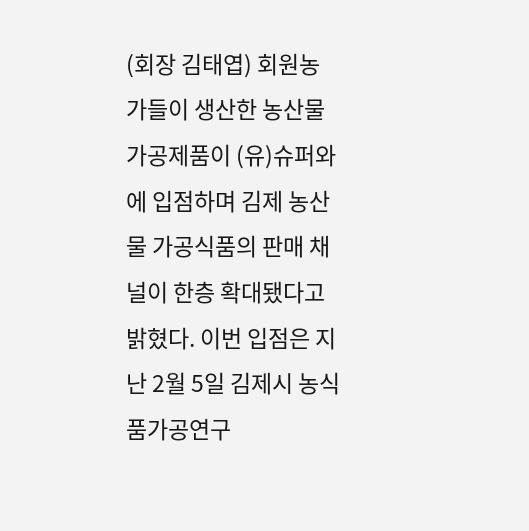(회장 김태엽) 회원농가들이 생산한 농산물 가공제품이 (유)슈퍼와에 입점하며 김제 농산물 가공식품의 판매 채널이 한층 확대됐다고 밝혔다. 이번 입점은 지난 2월 5일 김제시 농식품가공연구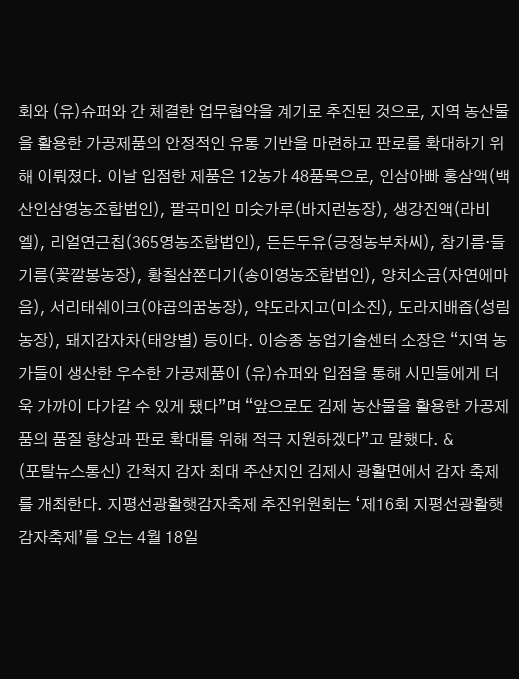회와 (유)슈퍼와 간 체결한 업무협약을 계기로 추진된 것으로, 지역 농산물을 활용한 가공제품의 안정적인 유통 기반을 마련하고 판로를 확대하기 위해 이뤄졌다. 이날 입점한 제품은 12농가 48품목으로, 인삼아빠 홍삼액(백산인삼영농조합법인), 팔곡미인 미숫가루(바지런농장), 생강진액(라비엘), 리얼연근칩(365영농조합법인), 든든두유(긍정농부차씨), 참기름·들기름(꽃깔봉농장), 황칠삼쫀디기(송이영농조합법인), 양치소금(자연에마음), 서리태쉐이크(야곱의꿈농장), 약도라지고(미소진), 도라지배즙(성림농장), 돼지감자차(태양별) 등이다. 이승종 농업기술센터 소장은 “지역 농가들이 생산한 우수한 가공제품이 (유)슈퍼와 입점을 통해 시민들에게 더욱 가까이 다가갈 수 있게 됐다”며 “앞으로도 김제 농산물을 활용한 가공제품의 품질 향상과 판로 확대를 위해 적극 지원하겠다”고 말했다. &
(포탈뉴스통신) 간척지 감자 최대 주산지인 김제시 광활면에서 감자 축제를 개최한다. 지평선광활햇감자축제 추진위원회는 ‘제16회 지평선광활햇감자축제’를 오는 4월 18일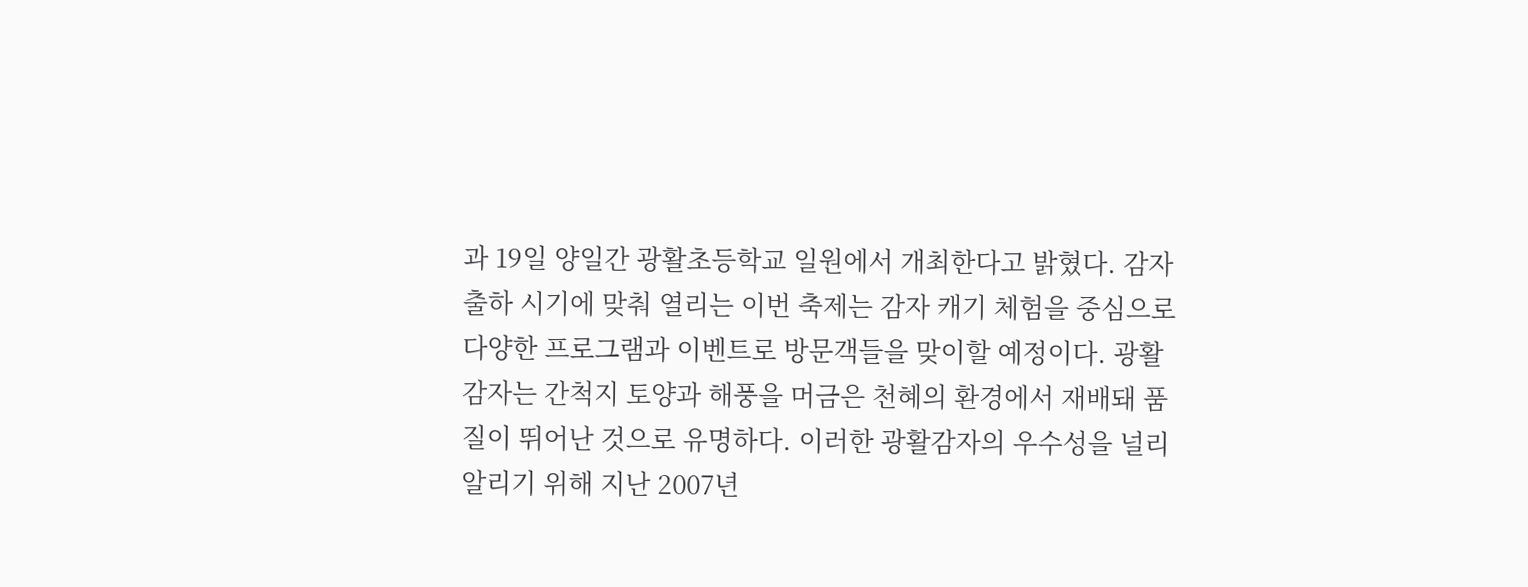과 19일 양일간 광활초등학교 일원에서 개최한다고 밝혔다. 감자 출하 시기에 맞춰 열리는 이번 축제는 감자 캐기 체험을 중심으로 다양한 프로그램과 이벤트로 방문객들을 맞이할 예정이다. 광활감자는 간척지 토양과 해풍을 머금은 천혜의 환경에서 재배돼 품질이 뛰어난 것으로 유명하다. 이러한 광활감자의 우수성을 널리 알리기 위해 지난 2007년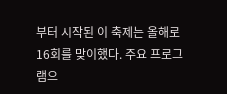부터 시작된 이 축제는 올해로 16회를 맞이했다. 주요 프로그램으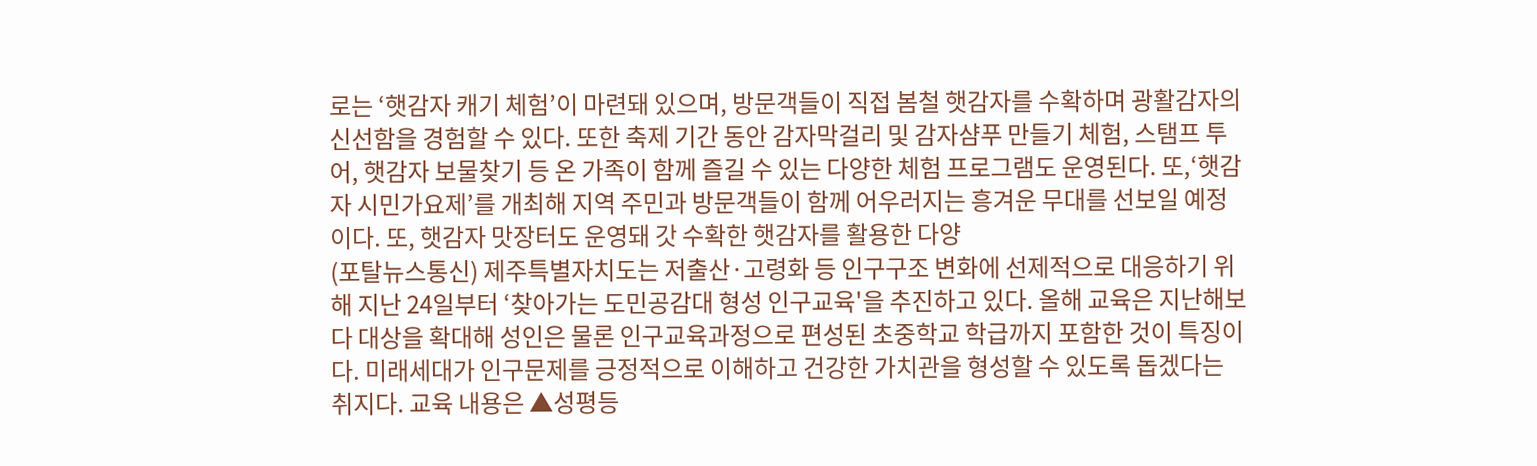로는 ‘햇감자 캐기 체험’이 마련돼 있으며, 방문객들이 직접 봄철 햇감자를 수확하며 광활감자의 신선함을 경험할 수 있다. 또한 축제 기간 동안 감자막걸리 및 감자샴푸 만들기 체험, 스탬프 투어, 햇감자 보물찾기 등 온 가족이 함께 즐길 수 있는 다양한 체험 프로그램도 운영된다. 또,‘햇감자 시민가요제’를 개최해 지역 주민과 방문객들이 함께 어우러지는 흥겨운 무대를 선보일 예정이다. 또, 햇감자 맛장터도 운영돼 갓 수확한 햇감자를 활용한 다양
(포탈뉴스통신) 제주특별자치도는 저출산·고령화 등 인구구조 변화에 선제적으로 대응하기 위해 지난 24일부터 ‘찾아가는 도민공감대 형성 인구교육'을 추진하고 있다. 올해 교육은 지난해보다 대상을 확대해 성인은 물론 인구교육과정으로 편성된 초중학교 학급까지 포함한 것이 특징이다. 미래세대가 인구문제를 긍정적으로 이해하고 건강한 가치관을 형성할 수 있도록 돕겠다는 취지다. 교육 내용은 ▲성평등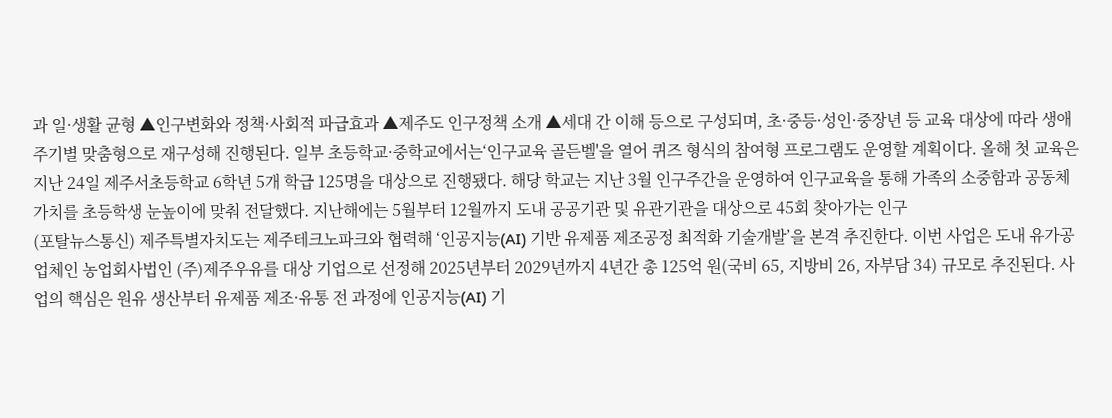과 일·생활 균형 ▲인구변화와 정책·사회적 파급효과 ▲제주도 인구정책 소개 ▲세대 간 이해 등으로 구성되며, 초·중등·성인·중장년 등 교육 대상에 따라 생애주기별 맞춤형으로 재구성해 진행된다. 일부 초등학교·중학교에서는‘인구교육 골든벨'을 열어 퀴즈 형식의 참여형 프로그램도 운영할 계획이다. 올해 첫 교육은 지난 24일 제주서초등학교 6학년 5개 학급 125명을 대상으로 진행됐다. 해당 학교는 지난 3월 인구주간을 운영하여 인구교육을 통해 가족의 소중함과 공동체 가치를 초등학생 눈높이에 맞춰 전달했다. 지난해에는 5월부터 12월까지 도내 공공기관 및 유관기관을 대상으로 45회 찾아가는 인구
(포탈뉴스통신) 제주특별자치도는 제주테크노파크와 협력해 ‘인공지능(AI) 기반 유제품 제조공정 최적화 기술개발’을 본격 추진한다. 이번 사업은 도내 유가공업체인 농업회사법인 (주)제주우유를 대상 기업으로 선정해 2025년부터 2029년까지 4년간 총 125억 원(국비 65, 지방비 26, 자부담 34) 규모로 추진된다. 사업의 핵심은 원유 생산부터 유제품 제조·유통 전 과정에 인공지능(AI) 기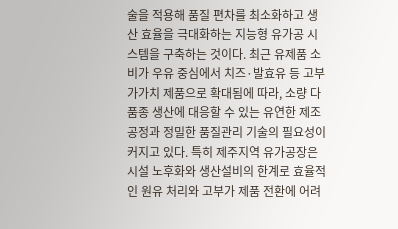술을 적용해 품질 편차를 최소화하고 생산 효율을 극대화하는 지능형 유가공 시스템을 구축하는 것이다. 최근 유제품 소비가 우유 중심에서 치즈·발효유 등 고부가가치 제품으로 확대됨에 따라, 소량 다품종 생산에 대응할 수 있는 유연한 제조공정과 정밀한 품질관리 기술의 필요성이 커지고 있다. 특히 제주지역 유가공장은 시설 노후화와 생산설비의 한계로 효율적인 원유 처리와 고부가 제품 전환에 어려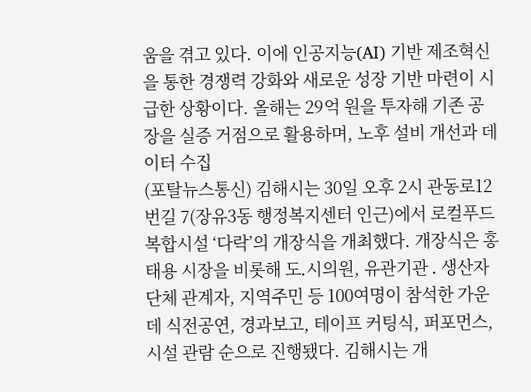움을 겪고 있다. 이에 인공지능(AI) 기반 제조혁신을 통한 경쟁력 강화와 새로운 성장 기반 마련이 시급한 상황이다. 올해는 29억 원을 투자해 기존 공장을 실증 거점으로 활용하며, 노후 설비 개선과 데이터 수집
(포탈뉴스통신) 김해시는 30일 오후 2시 관동로12번길 7(장유3동 행정복지센터 인근)에서 로컬푸드 복합시설 ‘다락’의 개장식을 개최했다. 개장식은 홍태용 시장을 비롯해 도․시의원, 유관기관 ․ 생산자단체 관계자, 지역주민 등 100여명이 참석한 가운데 식전공연, 경과보고, 테이프 커팅식, 퍼포먼스, 시설 관람 순으로 진행됐다. 김해시는 개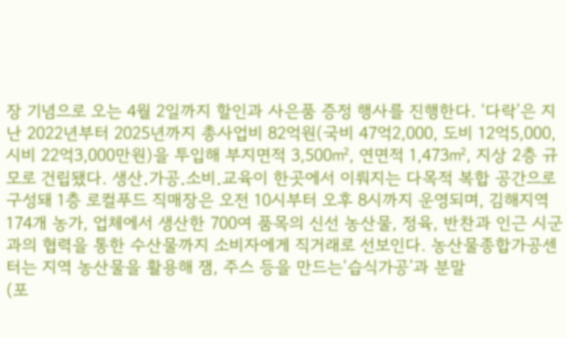장 기념으로 오는 4월 2일까지 할인과 사은품 증정 행사를 진행한다. ‘다락’은 지난 2022년부터 2025년까지 총사업비 82억원(국비 47억2,000, 도비 12억5,000, 시비 22억3,000만원)을 투입해 부지면적 3,500㎡, 연면적 1,473㎡, 지상 2층 규모로 건립됐다. 생산․가공․소비․교육이 한곳에서 이뤄지는 다목적 복합 공간으로 구성돼 1층 로컬푸드 직매장은 오전 10시부터 오후 8시까지 운영되며, 김해지역 174개 농가, 업체에서 생산한 700여 품목의 신선 농산물, 정육, 반찬과 인근 시군과의 협력을 통한 수산물까지 소비자에게 직거래로 선보인다. 농산물종합가공센터는 지역 농산물을 활용해 잼, 주스 등을 만드는‘습식가공’과 분말
(포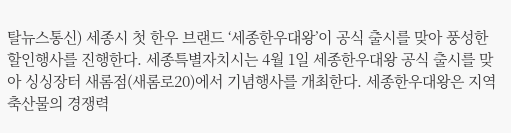탈뉴스통신) 세종시 첫 한우 브랜드 ‘세종한우대왕’이 공식 출시를 맞아 풍성한 할인행사를 진행한다. 세종특별자치시는 4월 1일 세종한우대왕 공식 출시를 맞아 싱싱장터 새롬점(새롬로20)에서 기념행사를 개최한다. 세종한우대왕은 지역 축산물의 경쟁력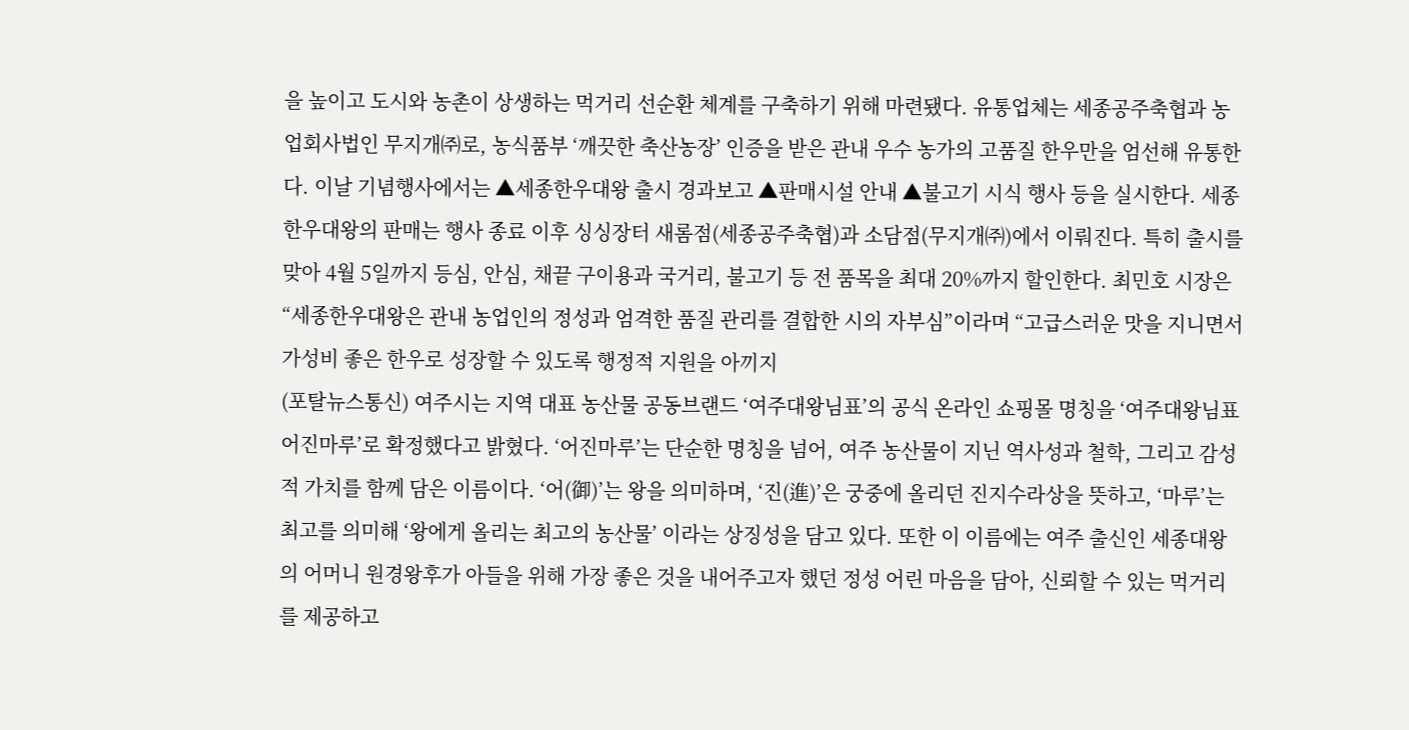을 높이고 도시와 농촌이 상생하는 먹거리 선순환 체계를 구축하기 위해 마련됐다. 유통업체는 세종공주축협과 농업회사법인 무지개㈜로, 농식품부 ‘깨끗한 축산농장’ 인증을 받은 관내 우수 농가의 고품질 한우만을 엄선해 유통한다. 이날 기념행사에서는 ▲세종한우대왕 출시 경과보고 ▲판매시설 안내 ▲불고기 시식 행사 등을 실시한다. 세종한우대왕의 판매는 행사 종료 이후 싱싱장터 새롬점(세종공주축협)과 소담점(무지개㈜)에서 이뤄진다. 특히 출시를 맞아 4월 5일까지 등심, 안심, 채끝 구이용과 국거리, 불고기 등 전 품목을 최대 20%까지 할인한다. 최민호 시장은 “세종한우대왕은 관내 농업인의 정성과 엄격한 품질 관리를 결합한 시의 자부심”이라며 “고급스러운 맛을 지니면서 가성비 좋은 한우로 성장할 수 있도록 행정적 지원을 아끼지
(포탈뉴스통신) 여주시는 지역 대표 농산물 공동브랜드 ‘여주대왕님표’의 공식 온라인 쇼핑몰 명칭을 ‘여주대왕님표 어진마루’로 확정했다고 밝혔다. ‘어진마루’는 단순한 명칭을 넘어, 여주 농산물이 지닌 역사성과 철학, 그리고 감성적 가치를 함께 담은 이름이다. ‘어(御)’는 왕을 의미하며, ‘진(進)’은 궁중에 올리던 진지수라상을 뜻하고, ‘마루’는 최고를 의미해 ‘왕에게 올리는 최고의 농산물’ 이라는 상징성을 담고 있다. 또한 이 이름에는 여주 출신인 세종대왕의 어머니 원경왕후가 아들을 위해 가장 좋은 것을 내어주고자 했던 정성 어린 마음을 담아, 신뢰할 수 있는 먹거리를 제공하고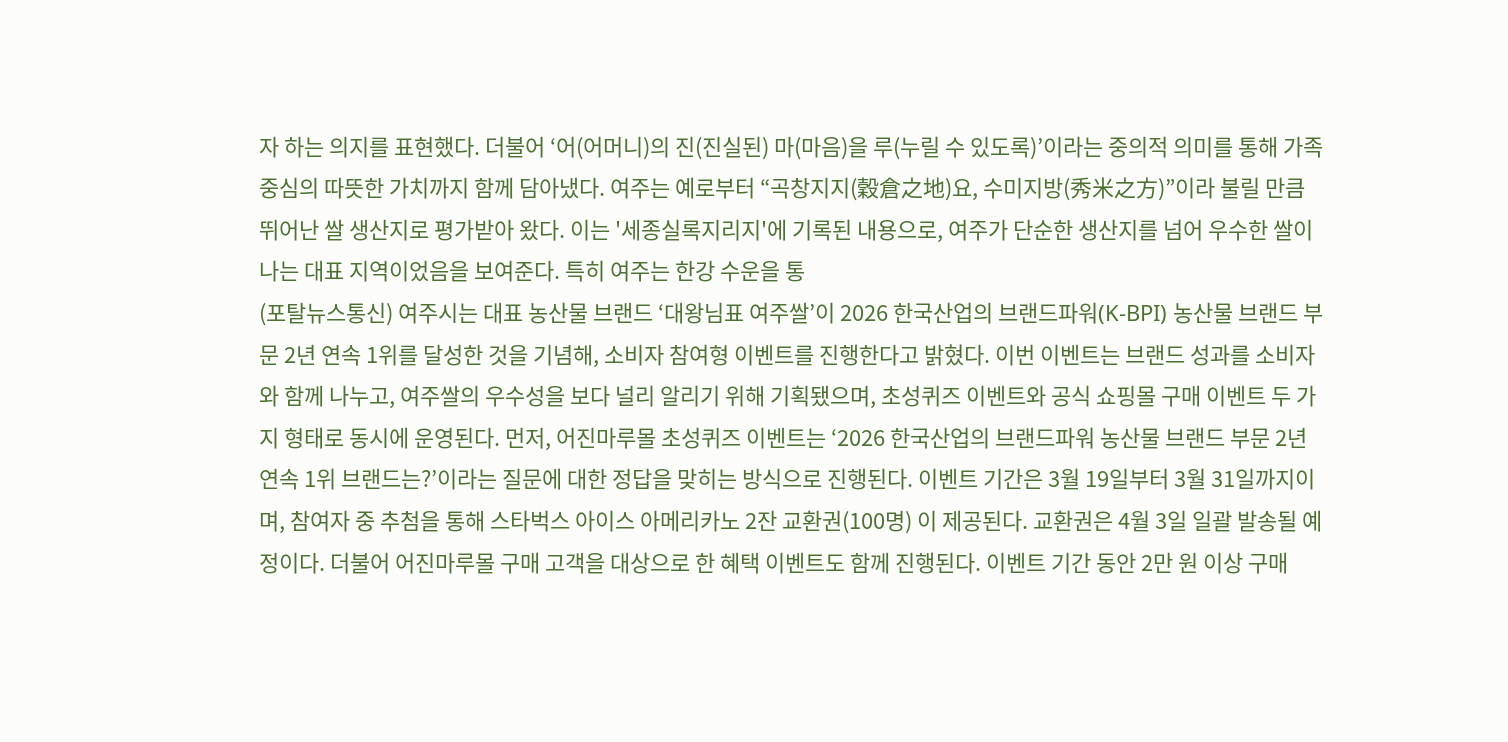자 하는 의지를 표현했다. 더불어 ‘어(어머니)의 진(진실된) 마(마음)을 루(누릴 수 있도록)’이라는 중의적 의미를 통해 가족 중심의 따뜻한 가치까지 함께 담아냈다. 여주는 예로부터 “곡창지지(穀倉之地)요, 수미지방(秀米之方)”이라 불릴 만큼 뛰어난 쌀 생산지로 평가받아 왔다. 이는 '세종실록지리지'에 기록된 내용으로, 여주가 단순한 생산지를 넘어 우수한 쌀이 나는 대표 지역이었음을 보여준다. 특히 여주는 한강 수운을 통
(포탈뉴스통신) 여주시는 대표 농산물 브랜드 ‘대왕님표 여주쌀’이 2026 한국산업의 브랜드파워(K-BPI) 농산물 브랜드 부문 2년 연속 1위를 달성한 것을 기념해, 소비자 참여형 이벤트를 진행한다고 밝혔다. 이번 이벤트는 브랜드 성과를 소비자와 함께 나누고, 여주쌀의 우수성을 보다 널리 알리기 위해 기획됐으며, 초성퀴즈 이벤트와 공식 쇼핑몰 구매 이벤트 두 가지 형태로 동시에 운영된다. 먼저, 어진마루몰 초성퀴즈 이벤트는 ‘2026 한국산업의 브랜드파워 농산물 브랜드 부문 2년 연속 1위 브랜드는?’이라는 질문에 대한 정답을 맞히는 방식으로 진행된다. 이벤트 기간은 3월 19일부터 3월 31일까지이며, 참여자 중 추첨을 통해 스타벅스 아이스 아메리카노 2잔 교환권(100명) 이 제공된다. 교환권은 4월 3일 일괄 발송될 예정이다. 더불어 어진마루몰 구매 고객을 대상으로 한 혜택 이벤트도 함께 진행된다. 이벤트 기간 동안 2만 원 이상 구매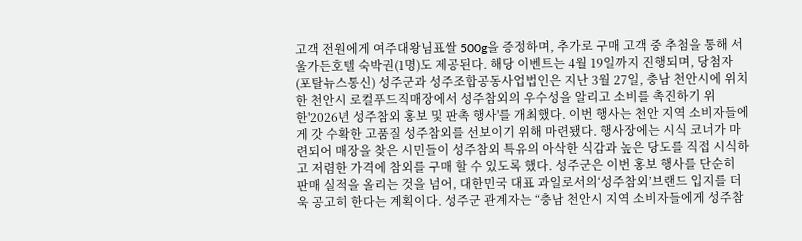고객 전원에게 여주대왕님표쌀 500g을 증정하며, 추가로 구매 고객 중 추첨을 통해 서울가든호텔 숙박권(1명)도 제공된다. 해당 이벤트는 4월 19일까지 진행되며, 당첨자
(포탈뉴스통신) 성주군과 성주조합공동사업법인은 지난 3월 27일, 충남 천안시에 위치한 천안시 로컬푸드직매장에서 성주참외의 우수성을 알리고 소비를 촉진하기 위한'2026년 성주참외 홍보 및 판촉 행사'를 개최했다. 이번 행사는 천안 지역 소비자들에게 갓 수확한 고품질 성주참외를 선보이기 위해 마련됐다. 행사장에는 시식 코너가 마련되어 매장을 찾은 시민들이 성주참외 특유의 아삭한 식감과 높은 당도를 직접 시식하고 저렴한 가격에 참외를 구매 할 수 있도록 했다. 성주군은 이번 홍보 행사를 단순히 판매 실적을 올리는 것을 넘어, 대한민국 대표 과일로서의‘성주참외’브랜드 입지를 더욱 공고히 한다는 계획이다. 성주군 관계자는 “충남 천안시 지역 소비자들에게 성주참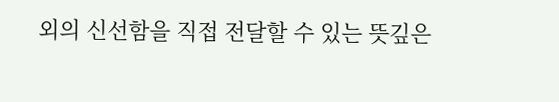외의 신선함을 직접 전달할 수 있는 뜻깊은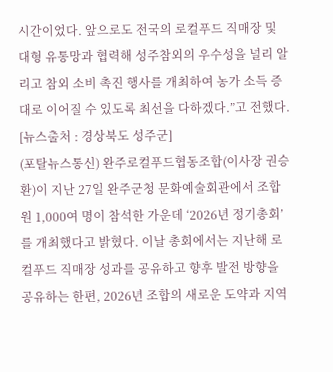시간이었다. 앞으로도 전국의 로컬푸드 직매장 및 대형 유통망과 협력해 성주참외의 우수성을 널리 알리고 참외 소비 촉진 행사를 개최하여 농가 소득 증대로 이어질 수 있도록 최선을 다하겠다.”고 전했다. [뉴스출처 : 경상북도 성주군]
(포탈뉴스통신) 완주로컬푸드협동조합(이사장 권승환)이 지난 27일 완주군청 문화예술회관에서 조합원 1,000여 명이 참석한 가운데 ‘2026년 정기총회’를 개최했다고 밝혔다. 이날 총회에서는 지난해 로컬푸드 직매장 성과를 공유하고 향후 발전 방향을 공유하는 한편, 2026년 조합의 새로운 도약과 지역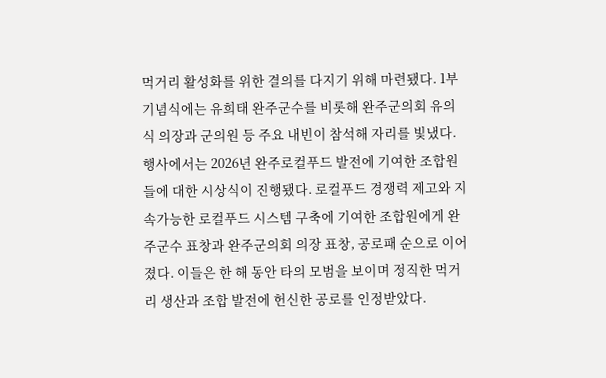먹거리 활성화를 위한 결의를 다지기 위해 마련됐다. 1부 기념식에는 유희태 완주군수를 비롯해 완주군의회 유의식 의장과 군의원 등 주요 내빈이 참석해 자리를 빛냈다. 행사에서는 2026년 완주로컬푸드 발전에 기여한 조합원들에 대한 시상식이 진행됐다. 로컬푸드 경쟁력 제고와 지속가능한 로컬푸드 시스템 구축에 기여한 조합원에게 완주군수 표창과 완주군의회 의장 표창, 공로패 순으로 이어졌다. 이들은 한 해 동안 타의 모범을 보이며 정직한 먹거리 생산과 조합 발전에 헌신한 공로를 인정받았다.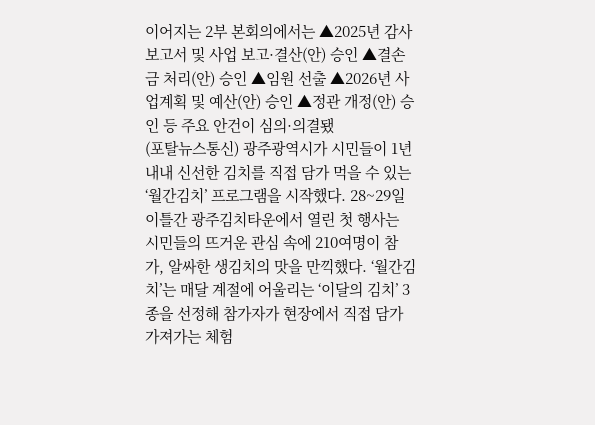이어지는 2부 본회의에서는 ▲2025년 감사보고서 및 사업 보고·결산(안) 승인 ▲결손금 처리(안) 승인 ▲임원 선출 ▲2026년 사업계획 및 예산(안) 승인 ▲정관 개정(안) 승인 등 주요 안건이 심의·의결됐
(포탈뉴스통신) 광주광역시가 시민들이 1년 내내 신선한 김치를 직접 담가 먹을 수 있는 ‘월간김치’ 프로그램을 시작했다. 28~29일 이틀간 광주김치타운에서 열린 첫 행사는 시민들의 뜨거운 관심 속에 210여명이 참가, 알싸한 생김치의 맛을 만끽했다. ‘월간김치’는 매달 계절에 어울리는 ‘이달의 김치’ 3종을 선정해 참가자가 현장에서 직접 담가 가져가는 체험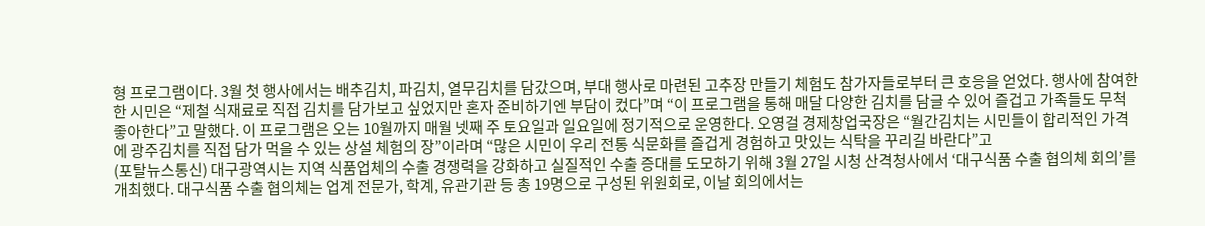형 프로그램이다. 3월 첫 행사에서는 배추김치, 파김치, 열무김치를 담갔으며, 부대 행사로 마련된 고추장 만들기 체험도 참가자들로부터 큰 호응을 얻었다. 행사에 참여한 한 시민은 “제철 식재료로 직접 김치를 담가보고 싶었지만 혼자 준비하기엔 부담이 컸다”며 “이 프로그램을 통해 매달 다양한 김치를 담글 수 있어 즐겁고 가족들도 무척 좋아한다”고 말했다. 이 프로그램은 오는 10월까지 매월 넷째 주 토요일과 일요일에 정기적으로 운영한다. 오영걸 경제창업국장은 “월간김치는 시민들이 합리적인 가격에 광주김치를 직접 담가 먹을 수 있는 상설 체험의 장”이라며 “많은 시민이 우리 전통 식문화를 즐겁게 경험하고 맛있는 식탁을 꾸리길 바란다”고
(포탈뉴스통신) 대구광역시는 지역 식품업체의 수출 경쟁력을 강화하고 실질적인 수출 증대를 도모하기 위해 3월 27일 시청 산격청사에서 ‘대구식품 수출 협의체 회의’를 개최했다. 대구식품 수출 협의체는 업계 전문가, 학계, 유관기관 등 총 19명으로 구성된 위원회로, 이날 회의에서는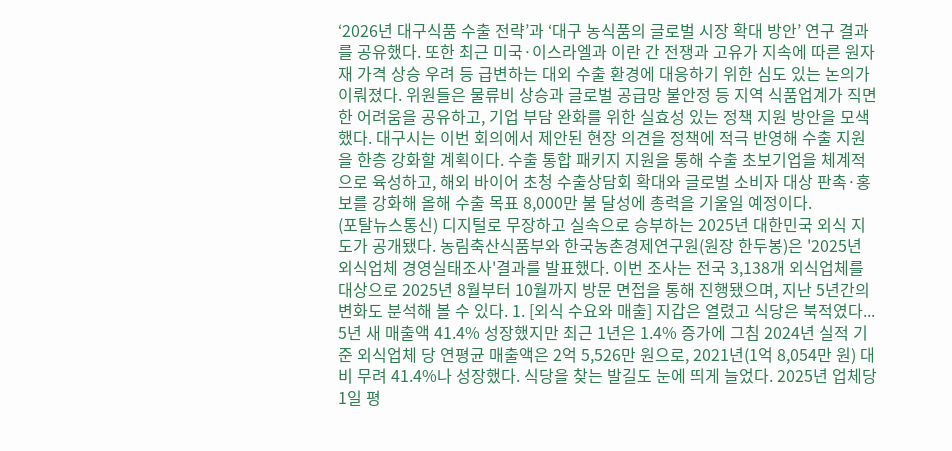‘2026년 대구식품 수출 전략’과 ‘대구 농식품의 글로벌 시장 확대 방안’ 연구 결과를 공유했다. 또한 최근 미국·이스라엘과 이란 간 전쟁과 고유가 지속에 따른 원자재 가격 상승 우려 등 급변하는 대외 수출 환경에 대응하기 위한 심도 있는 논의가 이뤄졌다. 위원들은 물류비 상승과 글로벌 공급망 불안정 등 지역 식품업계가 직면한 어려움을 공유하고, 기업 부담 완화를 위한 실효성 있는 정책 지원 방안을 모색했다. 대구시는 이번 회의에서 제안된 현장 의견을 정책에 적극 반영해 수출 지원을 한층 강화할 계획이다. 수출 통합 패키지 지원을 통해 수출 초보기업을 체계적으로 육성하고, 해외 바이어 초청 수출상담회 확대와 글로벌 소비자 대상 판촉·홍보를 강화해 올해 수출 목표 8,000만 불 달성에 총력을 기울일 예정이다.
(포탈뉴스통신) 디지털로 무장하고 실속으로 승부하는 2025년 대한민국 외식 지도가 공개됐다. 농림축산식품부와 한국농촌경제연구원(원장 한두봉)은 '2025년 외식업체 경영실태조사'결과를 발표했다. 이번 조사는 전국 3,138개 외식업체를 대상으로 2025년 8월부터 10월까지 방문 면접을 통해 진행됐으며, 지난 5년간의 변화도 분석해 볼 수 있다. 1. [외식 수요와 매출] 지갑은 열렸고 식당은 북적였다... 5년 새 매출액 41.4% 성장했지만 최근 1년은 1.4% 증가에 그침 2024년 실적 기준 외식업체 당 연평균 매출액은 2억 5,526만 원으로, 2021년(1억 8,054만 원) 대비 무려 41.4%나 성장했다. 식당을 찾는 발길도 눈에 띄게 늘었다. 2025년 업체당 1일 평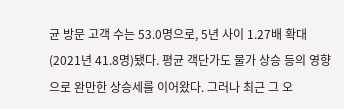균 방문 고객 수는 53.0명으로, 5년 사이 1.27배 확대(2021년 41.8명)됐다. 평균 객단가도 물가 상승 등의 영향으로 완만한 상승세를 이어왔다. 그러나 최근 그 오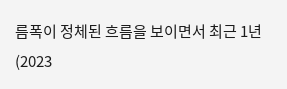름폭이 정체된 흐름을 보이면서 최근 1년(2023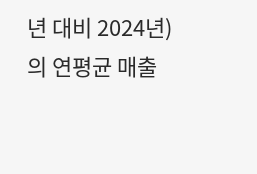년 대비 2024년)의 연평균 매출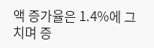액 증가율은 1.4%에 그치며 증